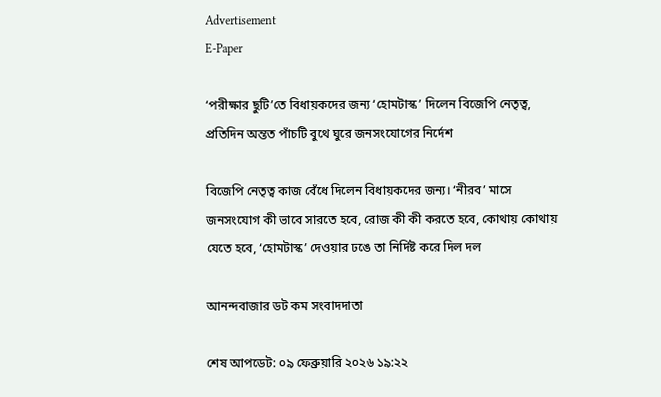Advertisement
E-Paper

‘পরীক্ষার ছুটি’তে বিধায়কদের জন্য ‘হোমটাস্ক’ দিলেন বিজেপি নেতৃত্ব, প্রতিদিন অন্তত পাঁচটি বুথে ঘুরে জনসংযোগের নির্দেশ

বিজেপি নেতৃত্ব কাজ বেঁধে দিলেন বিধায়কদের জন্য। ‘নীরব’ মাসে জনসংযোগ কী ভাবে সারতে হবে, রোজ কী কী করতে হবে, কোথায় কোথায় যেতে হবে, ‘হোমটাস্ক’ দেওয়ার ঢঙে তা নির্দিষ্ট করে দিল দল

আনন্দবাজার ডট কম সংবাদদাতা

শেষ আপডেট: ০৯ ফেব্রুয়ারি ২০২৬ ১৯:২২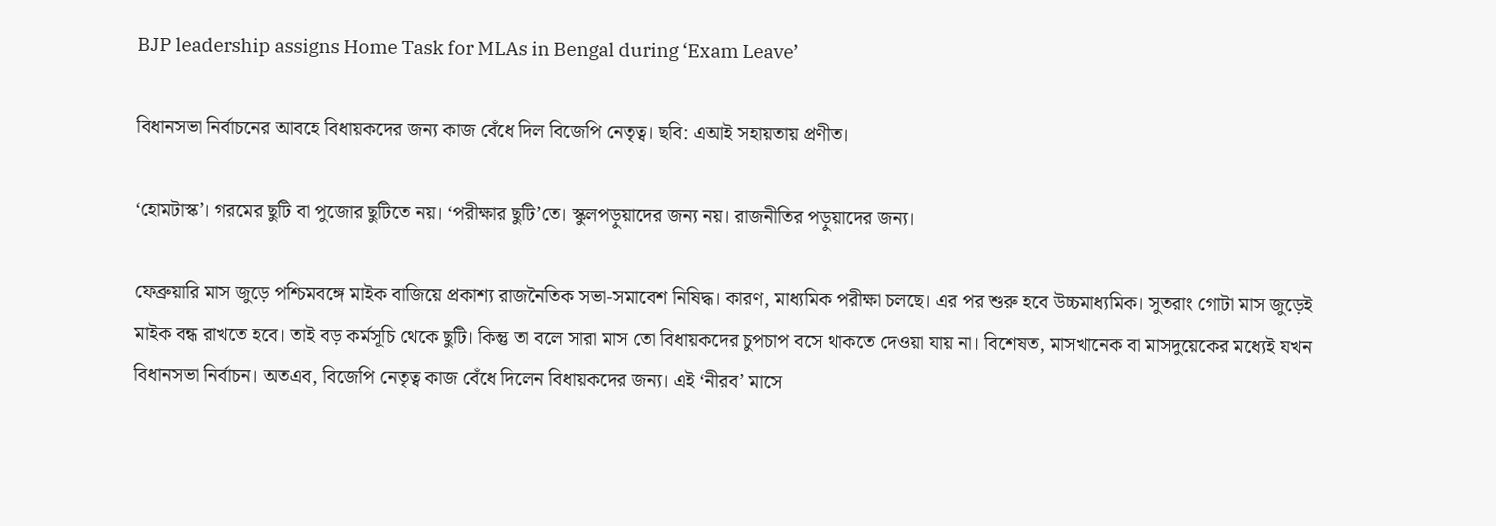BJP leadership assigns Home Task for MLAs in Bengal during ‘Exam Leave’

বিধানসভা নির্বাচনের আবহে বিধায়কদের জন্য কাজ বেঁধে দিল বিজেপি নেতৃত্ব। ছবি: এআই সহায়তায় প্রণীত।

‘হোমটাস্ক’। গরমের ছুটি বা পুজোর ছুটিতে নয়। ‘পরীক্ষার ছুটি’তে। স্কুলপড়ুয়াদের জন্য নয়। রাজনীতির পড়ুয়াদের জন্য।

ফেব্রুয়ারি মাস জুড়ে পশ্চিমবঙ্গে মাইক বাজিয়ে প্রকাশ্য রাজনৈতিক সভা-সমাবেশ নিষিদ্ধ। কারণ, মাধ্যমিক পরীক্ষা চলছে। এর পর শুরু হবে উচ্চমাধ্যমিক। সুতরাং গোটা মাস জুড়েই মাইক বন্ধ রাখতে হবে। তাই বড় কর্মসূচি থেকে ছুটি। কিন্তু তা বলে সারা মাস তো বিধায়কদের চুপচাপ বসে থাকতে দেওয়া যায় না। বিশেষত, মাসখানেক বা মাসদুয়েকের মধ্যেই যখন বিধানসভা নির্বাচন। অতএব, বিজেপি নেতৃত্ব কাজ বেঁধে দিলেন বিধায়কদের জন্য। এই ‘নীরব’ মাসে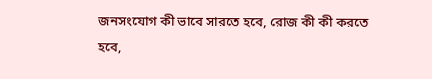জনসংযোগ কী ভাবে সারতে হবে, রোজ কী কী করতে হবে,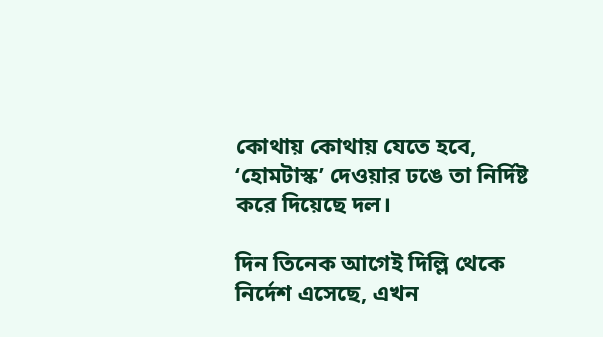কোথায় কোথায় যেতে হবে, ‘হোমটাস্ক’ দেওয়ার ঢঙে তা নির্দিষ্ট করে দিয়েছে দল।

দিন তিনেক আগেই দিল্লি থেকে নির্দেশ এসেছে, এখন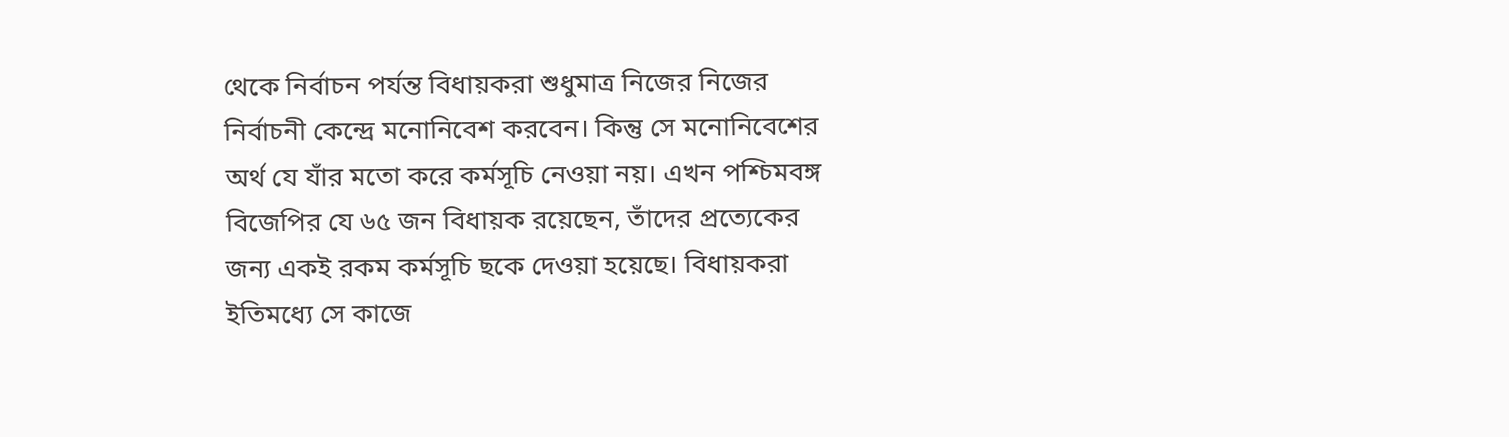থেকে নির্বাচন পর্যন্ত বিধায়করা শুধুমাত্র নিজের নিজের নির্বাচনী কেন্দ্রে মনোনিবেশ করবেন। কিন্তু সে মনোনিবেশের অর্থ যে যাঁর মতো করে কর্মসূচি নেওয়া নয়। এখন পশ্চিমবঙ্গ বিজেপির যে ৬৫ জন বিধায়ক রয়েছেন, তাঁদের প্রত্যেকের জন্য একই রকম কর্মসূচি ছকে দেওয়া হয়েছে। বিধায়করা ইতিমধ্যে সে কাজে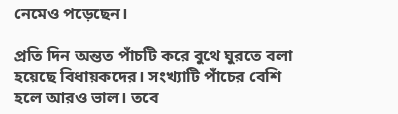নেমেও পড়েছেন।

প্রতি দিন অন্তত পাঁচটি করে বুথে ঘুরতে বলা হয়েছে বিধায়কদের। সংখ্যাটি পাঁচের বেশি হলে আরও ভাল। তবে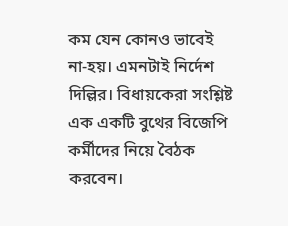কম যেন কোনও ভাবেই না-হয়। এমনটাই নির্দেশ দিল্লির। বিধায়কেরা সংশ্লিষ্ট এক একটি বুথের বিজেপি কর্মীদের নিয়ে বৈঠক করবেন।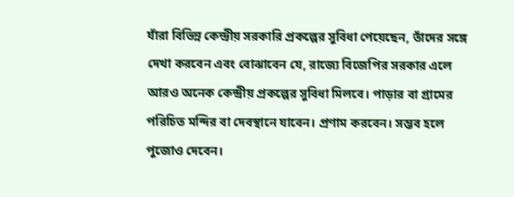যাঁরা বিভিন্ন কেন্দ্রীয় সরকারি প্রকল্পের সুবিধা পেয়েছেন, তাঁদের সঙ্গে দেখা করবেন এবং বোঝাবেন যে, রাজ্যে বিজেপির সরকার এলে আরও অনেক কেন্দ্রীয় প্রকল্পের সুবিধা মিলবে। পাড়ার বা গ্রামের পরিচিত মন্দির বা দেবস্থানে যাবেন। প্রণাম করবেন। সম্ভব হলে পুজোও দেবেন।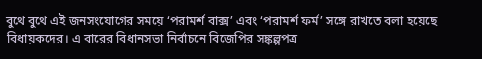বুথে বুথে এই জনসংযোগের সময়ে ‘পরামর্শ বাক্স’ এবং ‘পরামর্শ ফর্ম’ সঙ্গে রাখতে বলা হয়েছে বিধায়কদের। এ বারের বিধানসভা নির্বাচনে বিজেপির সঙ্কল্পপত্র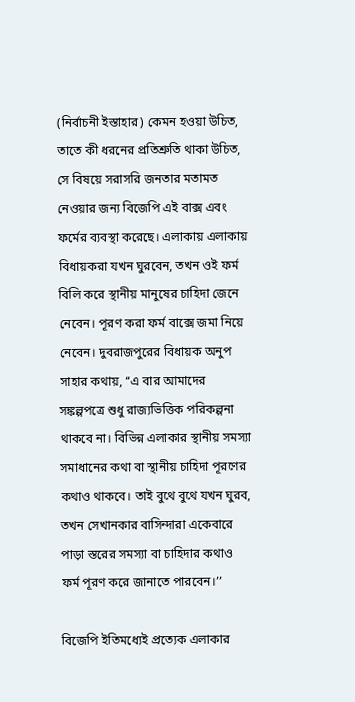(নির্বাচনী ইস্তাহার) কেমন হওয়া উচিত, তাতে কী ধরনের প্রতিশ্রুতি থাকা উচিত, সে বিষয়ে সরাসরি জনতার মতামত নেওয়ার জন্য বিজেপি এই বাক্স এবং ফর্মের ব্যবস্থা করেছে। এলাকায় এলাকায় বিধায়করা যখন ঘুরবেন, তখন ওই ফর্ম বিলি করে স্থানীয় মানুষের চাহিদা জেনে নেবেন। পূরণ করা ফর্ম বাক্সে জমা নিয়ে নেবেন। দুবরাজপুরের বিধায়ক অনুপ সাহার কথায়, ‘‘এ বার আমাদের সঙ্কল্পপত্রে শুধু রাজ্যভিত্তিক পরিকল্পনা থাকবে না। বিভিন্ন এলাকার স্থানীয় সমস্যা সমাধানের কথা বা স্থানীয় চাহিদা পূরণের কথাও থাকবে। তাই বুথে বুথে যখন ঘুরব, তখন সেখানকার বাসিন্দারা একেবারে পাড়া স্তরের সমস্যা বা চাহিদার কথাও ফর্ম পূরণ করে জানাতে পারবেন।’’

বিজেপি ইতিমধ্যেই প্রত্যেক এলাকার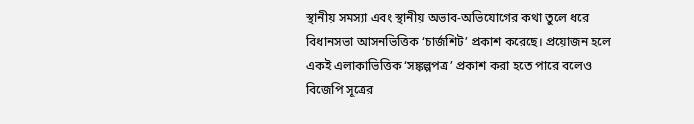স্থানীয় সমস্যা এবং স্থানীয় অভাব-অভিযোগের কথা তুলে ধরে বিধানসভা আসনভিত্তিক ‘চার্জশিট’ প্রকাশ করেছে। প্রয়োজন হলে একই এলাকাভিত্তিক ‘সঙ্কল্পপত্র’ প্রকাশ করা হতে পারে বলেও বিজেপি সূত্রের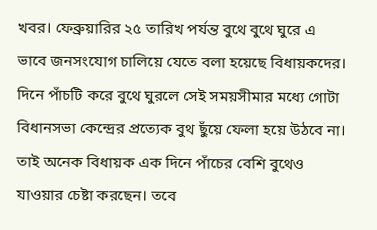খবর। ফেব্রুয়ারির ২৫ তারিখ পর্যন্ত বুথে বুথে ঘুরে এ ভাবে জনসংযোগ চালিয়ে যেতে বলা হয়েছে বিধায়কদের। দিনে পাঁচটি করে বুথে ঘুরলে সেই সময়সীমার মধ্যে গোটা বিধানসভা কেন্দ্রের প্রত্যেক বুথ ছুঁয়ে ফেলা হয়ে উঠবে না। তাই অনেক বিধায়ক এক দিনে পাঁচের বেশি বুথেও যাওয়ার চেষ্টা করছেন। তবে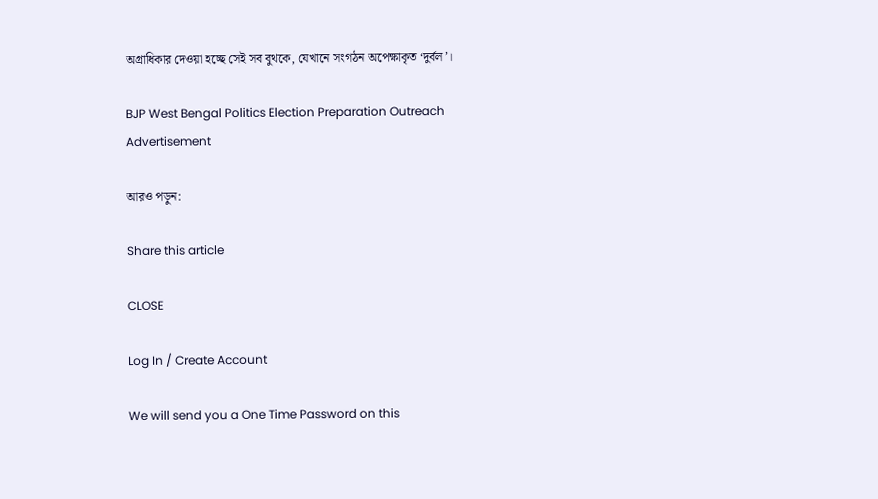অগ্রাধিকার দেওয়া হচ্ছে সেই সব বুথকে, যেখানে সংগঠন অপেক্ষাকৃত ‘দুর্বল’।

BJP West Bengal Politics Election Preparation Outreach
Advertisement

আরও পড়ুন:

Share this article

CLOSE

Log In / Create Account

We will send you a One Time Password on this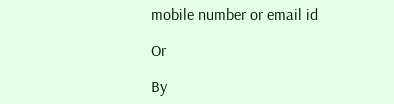mobile number or email id

Or

By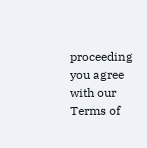proceeding you agree with our Terms of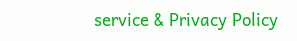service & Privacy Policy